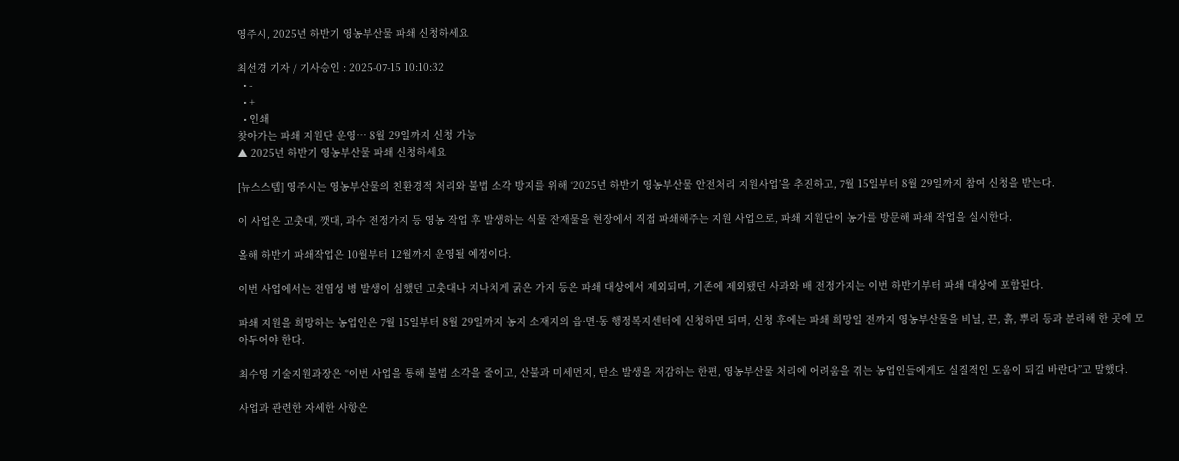영주시, 2025년 하반기 영농부산물 파쇄 신청하세요

최선경 기자 / 기사승인 : 2025-07-15 10:10:32
  • -
  • +
  • 인쇄
찾아가는 파쇄 지원단 운영… 8월 29일까지 신청 가능
▲ 2025년 하반기 영농부산물 파쇄 신청하세요

[뉴스스텝] 영주시는 영농부산물의 친환경적 처리와 불법 소각 방지를 위해 ‘2025년 하반기 영농부산물 안전처리 지원사업’을 추진하고, 7월 15일부터 8월 29일까지 참여 신청을 받는다.

이 사업은 고춧대, 깻대, 과수 전정가지 등 영농 작업 후 발생하는 식물 잔재물을 현장에서 직접 파쇄해주는 지원 사업으로, 파쇄 지원단이 농가를 방문해 파쇄 작업을 실시한다.

올해 하반기 파쇄작업은 10월부터 12월까지 운영될 예정이다.

이번 사업에서는 전염성 병 발생이 심했던 고춧대나 지나치게 굵은 가지 등은 파쇄 대상에서 제외되며, 기존에 제외됐던 사과와 배 전정가지는 이번 하반기부터 파쇄 대상에 포함된다.

파쇄 지원을 희망하는 농업인은 7월 15일부터 8월 29일까지 농지 소재지의 읍·면·동 행정복지센터에 신청하면 되며, 신청 후에는 파쇄 희망일 전까지 영농부산물을 비닐, 끈, 흙, 뿌리 등과 분리해 한 곳에 모아두어야 한다.

최수영 기술지원과장은 “이번 사업을 통해 불법 소각을 줄이고, 산불과 미세먼지, 탄소 발생을 저감하는 한편, 영농부산물 처리에 어려움을 겪는 농업인들에게도 실질적인 도움이 되길 바란다”고 말했다.

사업과 관련한 자세한 사항은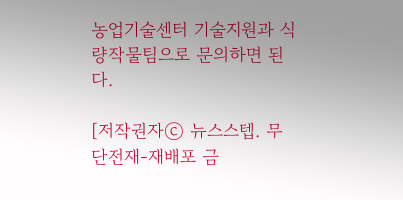농업기술센터 기술지원과 식량작물팀으로 문의하면 된다.

[저작권자ⓒ 뉴스스텝. 무단전재-재배포 금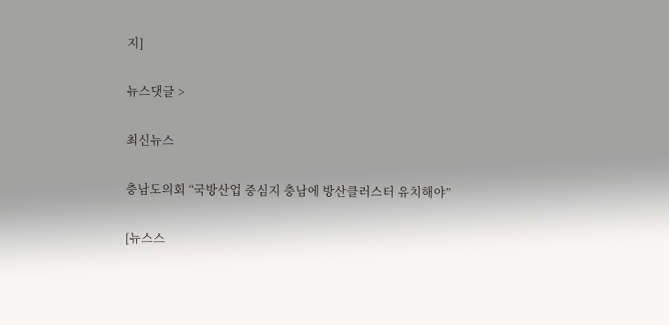지]

뉴스댓글 >

최신뉴스

충남도의회 “국방산업 중심지 충남에 방산클러스터 유치해야”

[뉴스스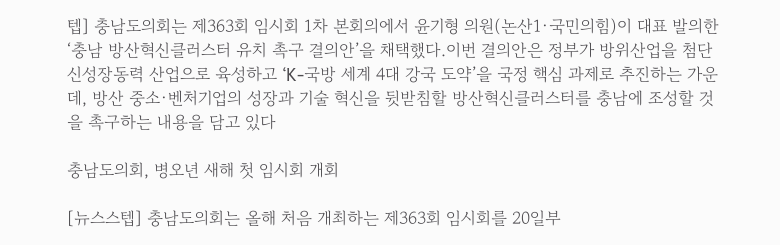텝] 충남도의회는 제363회 임시회 1차 본회의에서 윤기형 의원(논산1·국민의힘)이 대표 발의한 ‘충남 방산혁신클러스터 유치 촉구 결의안’을 채택했다.이번 결의안은 정부가 방위산업을 첨단 신성장동력 산업으로 육성하고 ‘K-국방 세계 4대 강국 도약’을 국정 핵심 과제로 추진하는 가운데, 방산 중소·벤처기업의 성장과 기술 혁신을 뒷받침할 방산혁신클러스터를 충남에 조성할 것을 촉구하는 내용을 담고 있다

충남도의회, 병오년 새해 첫 임시회 개회

[뉴스스텝] 충남도의회는 올해 처음 개최하는 제363회 임시회를 20일부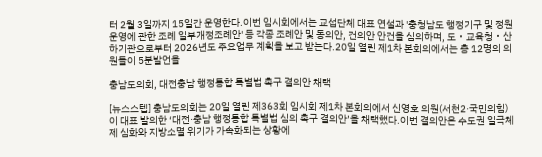터 2월 3일까지 15일간 운영한다.이번 임시회에서는 교섭단체 대표 연설과 '충청남도 행정기구 및 정원 운영에 관한 조례 일부개정조례안' 등 각종 조례안 및 동의안, 건의안 안건을 심의하며, 도‧교육청‧산하기관으로부터 2026년도 주요업무 계획을 보고 받는다.20일 열린 제1차 본회의에서는 총 12명의 의원들이 5분발언을

충남도의회, 대전충남 행정통합 특별법 촉구 결의안 채택

[뉴스스텝] 충남도의회는 20일 열린 제363회 임시회 제1차 본회의에서 신영호 의원(서천2·국민의힘)이 대표 발의한 ‘대전·충남 행정통합 특별법 심의 촉구 결의안’을 채택했다.이번 결의안은 수도권 일극체제 심화와 지방소멸 위기가 가속화되는 상황에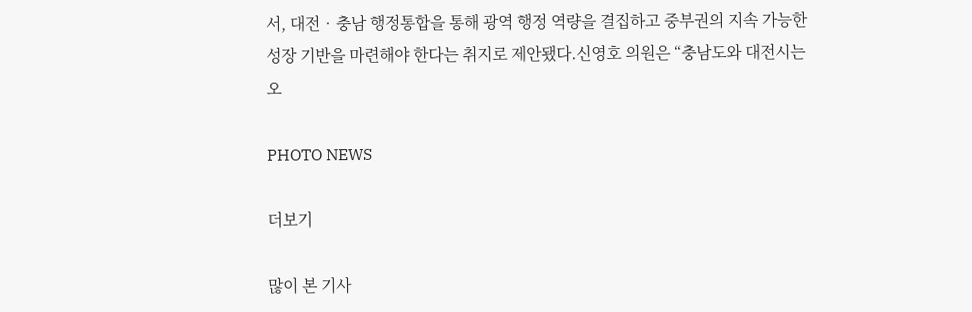서, 대전‧충남 행정통합을 통해 광역 행정 역량을 결집하고 중부권의 지속 가능한 성장 기반을 마련해야 한다는 취지로 제안됐다.신영호 의원은 “충남도와 대전시는 오

PHOTO NEWS

더보기

많이 본 기사